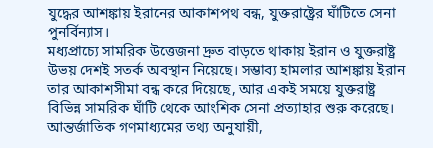যুদ্ধের আশঙ্কায় ইরানের আকাশপথ বন্ধ, যুক্তরাষ্ট্রের ঘাঁটিতে সেনা পুনর্বিন্যাস।
মধ্যপ্রাচ্যে সামরিক উত্তেজনা দ্রুত বাড়তে থাকায় ইরান ও যুক্তরাষ্ট্র উভয় দেশই সতর্ক অবস্থান নিয়েছে। সম্ভাব্য হামলার আশঙ্কায় ইরান তার আকাশসীমা বন্ধ করে দিয়েছে, আর একই সময়ে যুক্তরাষ্ট্র বিভিন্ন সামরিক ঘাঁটি থেকে আংশিক সেনা প্রত্যাহার শুরু করেছে।
আন্তর্জাতিক গণমাধ্যমের তথ্য অনুযায়ী,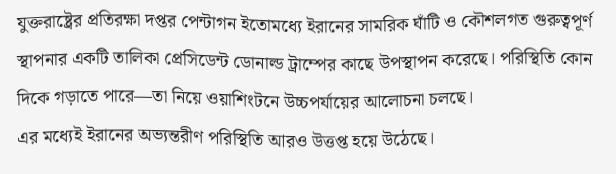যুক্তরাষ্ট্রের প্রতিরক্ষা দপ্তর পেন্টাগন ইতোমধ্যে ইরানের সামরিক ঘাঁটি ও কৌশলগত গুরুত্বপূর্ণ স্থাপনার একটি তালিকা প্রেসিডেন্ট ডোনাল্ড ট্রাম্পের কাছে উপস্থাপন করেছে। পরিস্থিতি কোন দিকে গড়াতে পারে—তা নিয়ে ওয়াশিংটনে উচ্চপর্যায়ের আলোচনা চলছে।
এর মধ্যেই ইরানের অভ্যন্তরীণ পরিস্থিতি আরও উত্তপ্ত হয়ে উঠেছে।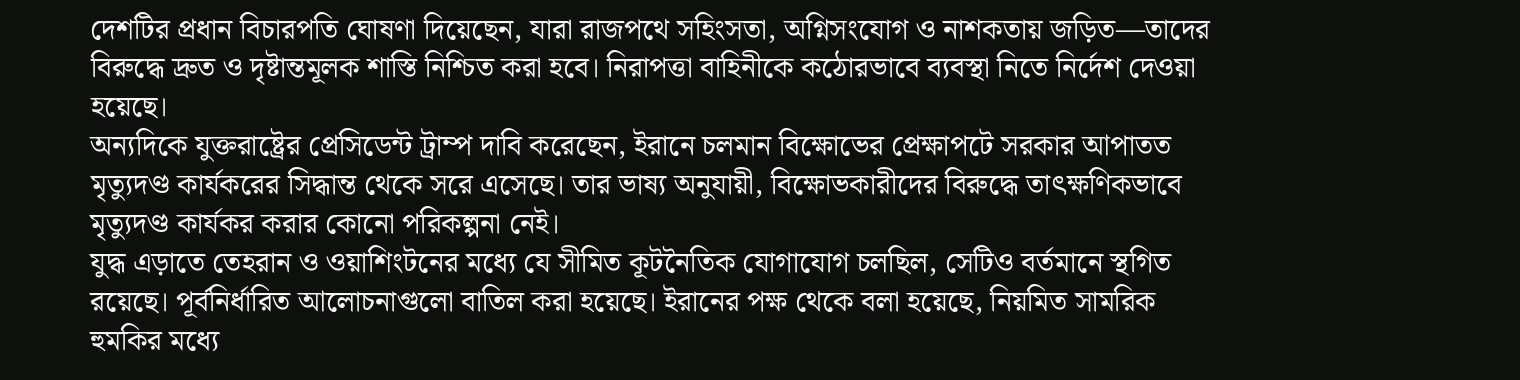দেশটির প্রধান বিচারপতি ঘোষণা দিয়েছেন, যারা রাজপথে সহিংসতা, অগ্নিসংযোগ ও নাশকতায় জড়িত—তাদের বিরুদ্ধে দ্রুত ও দৃষ্টান্তমূলক শাস্তি নিশ্চিত করা হবে। নিরাপত্তা বাহিনীকে কঠোরভাবে ব্যবস্থা নিতে নির্দেশ দেওয়া হয়েছে।
অন্যদিকে যুক্তরাষ্ট্রের প্রেসিডেন্ট ট্রাম্প দাবি করেছেন, ইরানে চলমান বিক্ষোভের প্রেক্ষাপটে সরকার আপাতত মৃত্যুদণ্ড কার্যকরের সিদ্ধান্ত থেকে সরে এসেছে। তার ভাষ্য অনুযায়ী, বিক্ষোভকারীদের বিরুদ্ধে তাৎক্ষণিকভাবে মৃত্যুদণ্ড কার্যকর করার কোনো পরিকল্পনা নেই।
যুদ্ধ এড়াতে তেহরান ও ওয়াশিংটনের মধ্যে যে সীমিত কূটনৈতিক যোগাযোগ চলছিল, সেটিও বর্তমানে স্থগিত রয়েছে। পূর্বনির্ধারিত আলোচনাগুলো বাতিল করা হয়েছে। ইরানের পক্ষ থেকে বলা হয়েছে, নিয়মিত সামরিক হুমকির মধ্যে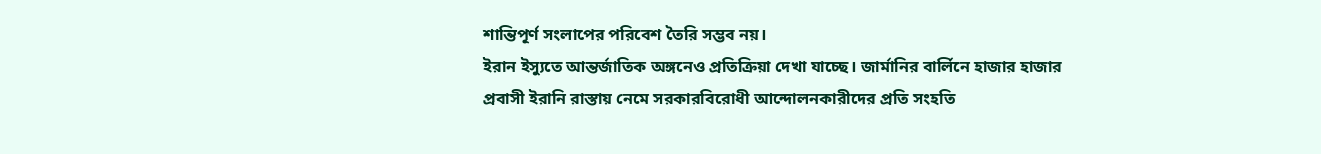শান্তিপূর্ণ সংলাপের পরিবেশ তৈরি সম্ভব নয়।
ইরান ইস্যুতে আন্তর্জাতিক অঙ্গনেও প্রতিক্রিয়া দেখা যাচ্ছে। জার্মানির বার্লিনে হাজার হাজার প্রবাসী ইরানি রাস্তায় নেমে সরকারবিরোধী আন্দোলনকারীদের প্রতি সংহতি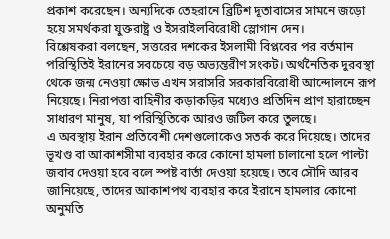প্রকাশ করেছেন। অন্যদিকে তেহরানে ব্রিটিশ দূতাবাসের সামনে জড়ো হয়ে সমর্থকরা যুক্তরাষ্ট্র ও ইসরাইলবিরোধী স্লোগান দেন।
বিশ্লেষকরা বলছেন, সত্তরের দশকের ইসলামী বিপ্লবের পর বর্তমান পরিস্থিতিই ইরানের সবচেয়ে বড় অভ্যন্তরীণ সংকট। অর্থনৈতিক দুরবস্থা থেকে জন্ম নেওয়া ক্ষোভ এখন সরাসরি সরকারবিরোধী আন্দোলনে রূপ নিয়েছে। নিরাপত্তা বাহিনীর কড়াকড়ির মধ্যেও প্রতিদিন প্রাণ হারাচ্ছেন সাধারণ মানুষ, যা পরিস্থিতিকে আরও জটিল করে তুলছে।
এ অবস্থায় ইরান প্রতিবেশী দেশগুলোকেও সতর্ক করে দিয়েছে। তাদের ভূখণ্ড বা আকাশসীমা ব্যবহার করে কোনো হামলা চালানো হলে পাল্টা জবাব দেওয়া হবে বলে স্পষ্ট বার্তা দেওয়া হয়েছে। তবে সৌদি আরব জানিয়েছে, তাদের আকাশপথ ব্যবহার করে ইরানে হামলার কোনো অনুমতি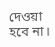দেওয়া হবে না।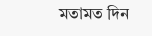মতামত দিন